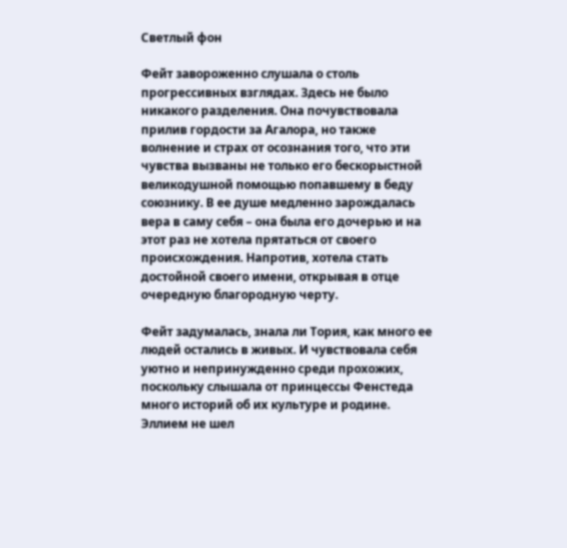Светлый фон

Фейт завороженно слушала о столь прогрессивных взглядах. Здесь не было никакого разделения. Она почувствовала прилив гордости за Агалора, но также волнение и страх от осознания того, что эти чувства вызваны не только его бескорыстной великодушной помощью попавшему в беду союзнику. В ее душе медленно зарождалась вера в саму себя – она была его дочерью и на этот раз не хотела прятаться от своего происхождения. Напротив, хотела стать достойной своего имени, открывая в отце очередную благородную черту.

Фейт задумалась, знала ли Тория, как много ее людей остались в живых. И чувствовала себя уютно и непринужденно среди прохожих, поскольку слышала от принцессы Фенстеда много историй об их культуре и родине. Эллием не шел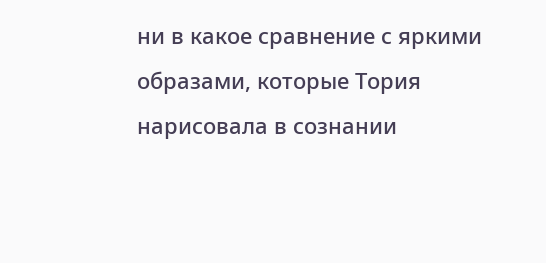ни в какое сравнение с яркими образами, которые Тория нарисовала в сознании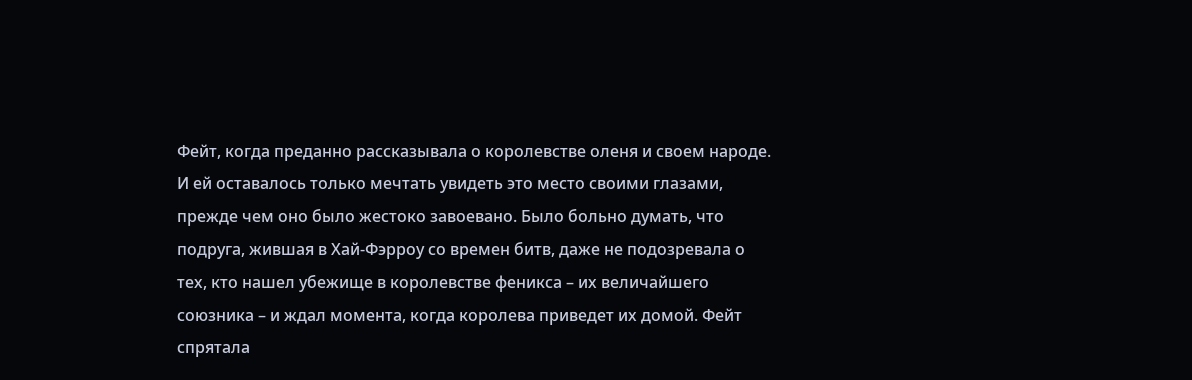Фейт, когда преданно рассказывала о королевстве оленя и своем народе. И ей оставалось только мечтать увидеть это место своими глазами, прежде чем оно было жестоко завоевано. Было больно думать, что подруга, жившая в Хай-Фэрроу со времен битв, даже не подозревала о тех, кто нашел убежище в королевстве феникса – их величайшего союзника – и ждал момента, когда королева приведет их домой. Фейт спрятала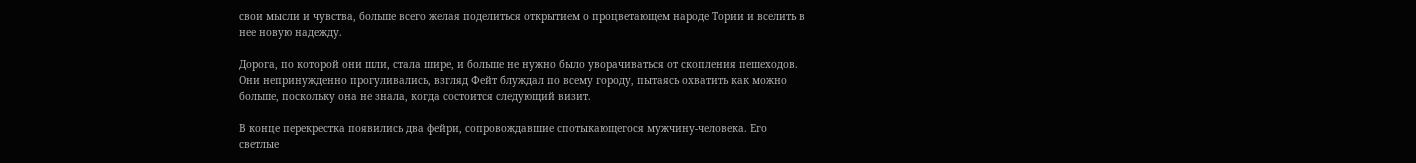свои мысли и чувства, больше всего желая поделиться открытием о процветающем народе Тории и вселить в нее новую надежду.

Дорога, по которой они шли, стала шире, и больше не нужно было уворачиваться от скопления пешеходов. Они непринужденно прогуливались, взгляд Фейт блуждал по всему городу, пытаясь охватить как можно больше, поскольку она не знала, когда состоится следующий визит.

В конце перекрестка появились два фейри, сопровождавшие спотыкающегося мужчину-человека. Его светлые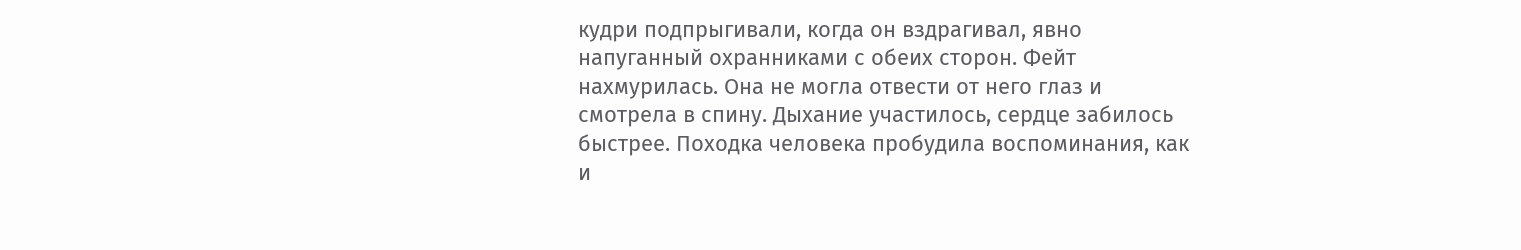кудри подпрыгивали, когда он вздрагивал, явно напуганный охранниками с обеих сторон. Фейт нахмурилась. Она не могла отвести от него глаз и смотрела в спину. Дыхание участилось, сердце забилось быстрее. Походка человека пробудила воспоминания, как и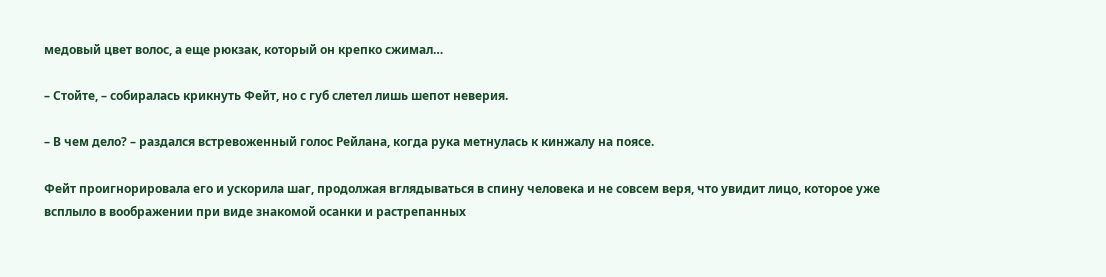медовый цвет волос, а еще рюкзак, который он крепко сжимал…

– Стойте, – собиралась крикнуть Фейт, но с губ слетел лишь шепот неверия.

– В чем дело? – раздался встревоженный голос Рейлана, когда рука метнулась к кинжалу на поясе.

Фейт проигнорировала его и ускорила шаг, продолжая вглядываться в спину человека и не совсем веря, что увидит лицо, которое уже всплыло в воображении при виде знакомой осанки и растрепанных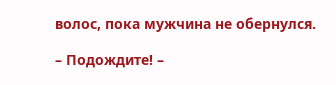волос, пока мужчина не обернулся.

– Подождите! –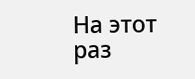На этот раз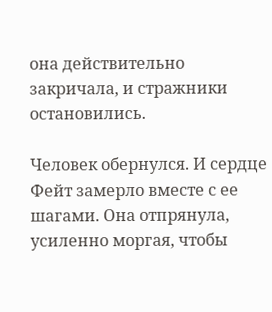она действительно закричала, и стражники остановились.

Человек обернулся. И сердце Фейт замерло вместе с ее шагами. Она отпрянула, усиленно моргая, чтобы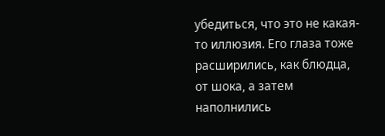убедиться, что это не какая-то иллюзия. Его глаза тоже расширились, как блюдца, от шока, а затем наполнились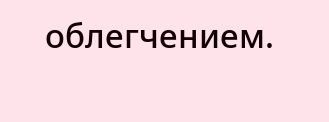облегчением.